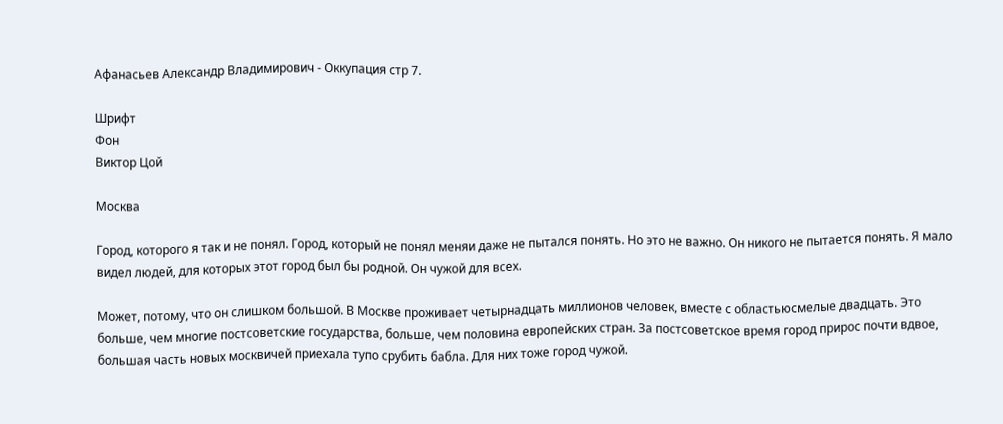Афанасьев Александр Владимирович - Оккупация стр 7.

Шрифт
Фон
Виктор Цой

Москва

Город, которого я так и не понял. Город, который не понял меняи даже не пытался понять. Но это не важно. Он никого не пытается понять. Я мало видел людей, для которых этот город был бы родной. Он чужой для всех.

Может, потому, что он слишком большой. В Москве проживает четырнадцать миллионов человек, вместе с областьюсмелые двадцать. Это больше, чем многие постсоветские государства, больше, чем половина европейских стран. За постсоветское время город прирос почти вдвое, большая часть новых москвичей приехала тупо срубить бабла. Для них тоже город чужой.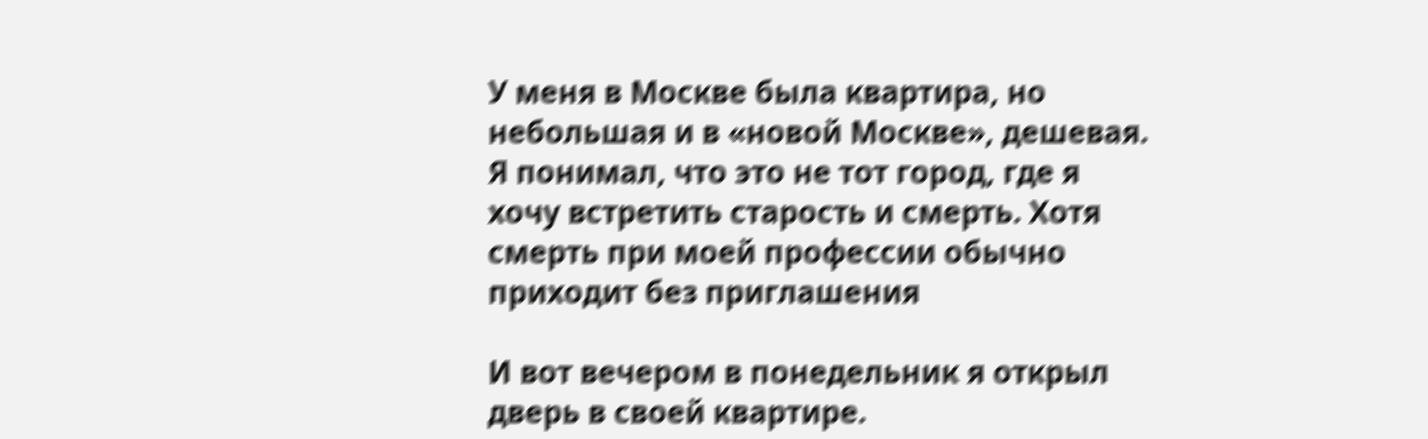У меня в Москве была квартира, но небольшая и в «новой Москве», дешевая. Я понимал, что это не тот город, где я хочу встретить старость и смерть. Хотя смерть при моей профессии обычно приходит без приглашения

И вот вечером в понедельник я открыл дверь в своей квартире.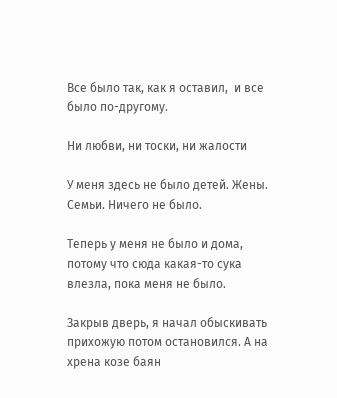Все было так, как я оставил,  и все было по-другому.

Ни любви, ни тоски, ни жалости

У меня здесь не было детей. Жены. Семьи. Ничего не было.

Теперь у меня не было и дома, потому что сюда какая-то сука влезла, пока меня не было.

Закрыв дверь, я начал обыскивать прихожую потом остановился. А на хрена козе баян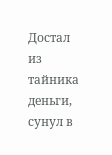Достал из тайника деньги, сунул в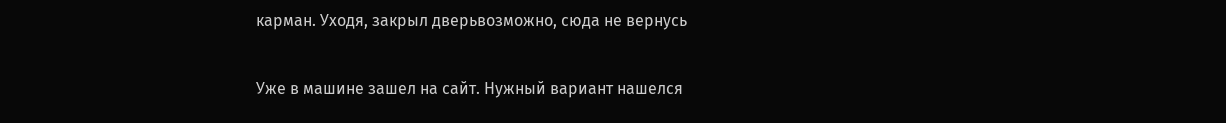карман. Уходя, закрыл дверьвозможно, сюда не вернусь

Уже в машине зашел на сайт. Нужный вариант нашелся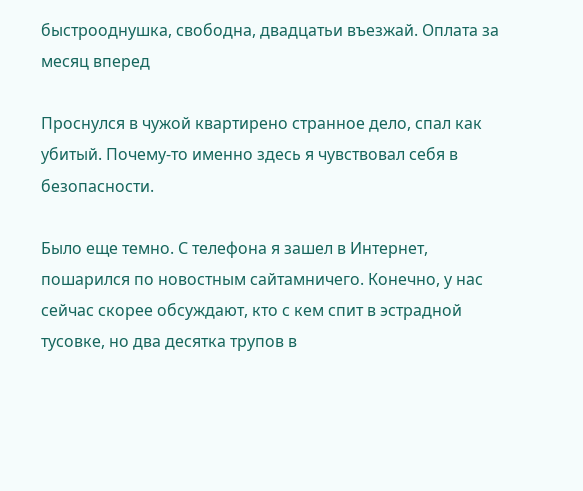быстрооднушка, свободна, двадцатьи въезжай. Оплата за месяц вперед

Проснулся в чужой квартирено странное дело, спал как убитый. Почему-то именно здесь я чувствовал себя в безопасности.

Было еще темно. С телефона я зашел в Интернет, пошарился по новостным сайтамничего. Конечно, у нас сейчас скорее обсуждают, кто с кем спит в эстрадной тусовке, но два десятка трупов в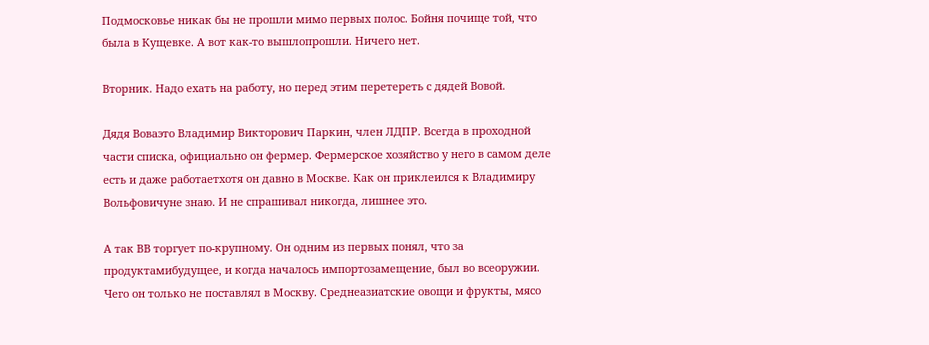Подмосковье никак бы не прошли мимо первых полос. Бойня почище той, что была в Кущевке. А вот как-то вышлопрошли. Ничего нет.

Вторник. Надо ехать на работу, но перед этим перетереть с дядей Вовой.

Дядя Воваэто Владимир Викторович Паркин, член ЛДПР. Всегда в проходной части списка, официально он фермер. Фермерское хозяйство у него в самом деле есть и даже работаетхотя он давно в Москве. Как он приклеился к Владимиру Вольфовичуне знаю. И не спрашивал никогда, лишнее это.

А так ВВ торгует по-крупному. Он одним из первых понял, что за продуктамибудущее, и когда началось импортозамещение, был во всеоружии. Чего он только не поставлял в Москву. Среднеазиатские овощи и фрукты, мясо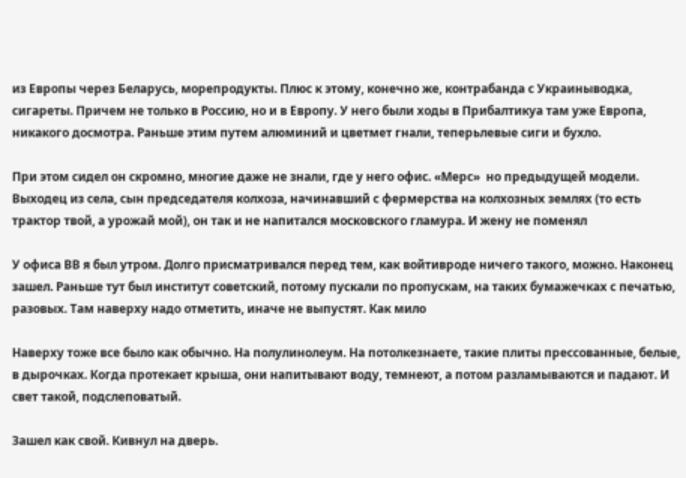из Европы через Беларусь, морепродукты. Плюс к этому, конечно же, контрабанда с Украиныводка, сигареты. Причем не только в Россию, но и в Европу. У него были ходы в Прибалтикуа там уже Европа, никакого досмотра. Раньше этим путем алюминий и цветмет гнали, теперьлевые сиги и бухло.

При этом сидел он скромно, многие даже не знали, где у него офис. «Мерс»  но предыдущей модели. Выходец из села, сын председателя колхоза, начинавший с фермерства на колхозных землях (то есть трактор твой, а урожай мой), он так и не напитался московского гламура. И жену не поменял

У офиса ВВ я был утром. Долго присматривался перед тем, как войтивроде ничего такого, можно. Наконец зашел. Раньше тут был институт советский, потому пускали по пропускам, на таких бумажечках с печатью, разовых. Там наверху надо отметить, иначе не выпустят. Как мило

Наверху тоже все было как обычно. На полулинолеум. На потолкезнаете, такие плиты прессованные, белые, в дырочках. Когда протекает крыша, они напитывают воду, темнеют, а потом разламываются и падают. И свет такой, подслеповатый.

Зашел как свой. Кивнул на дверь.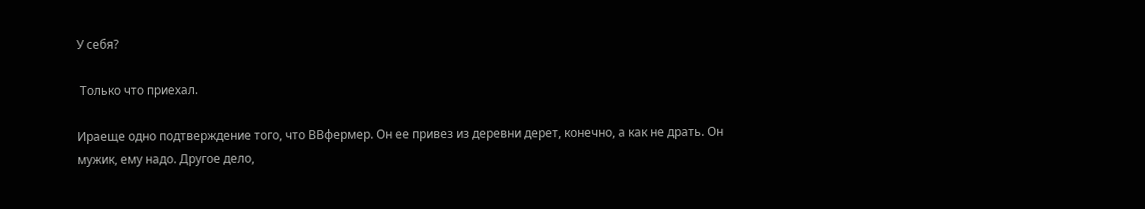У себя?

 Только что приехал.

Ираеще одно подтверждение того, что ВВфермер. Он ее привез из деревни дерет, конечно, а как не драть. Он мужик, ему надо. Другое дело,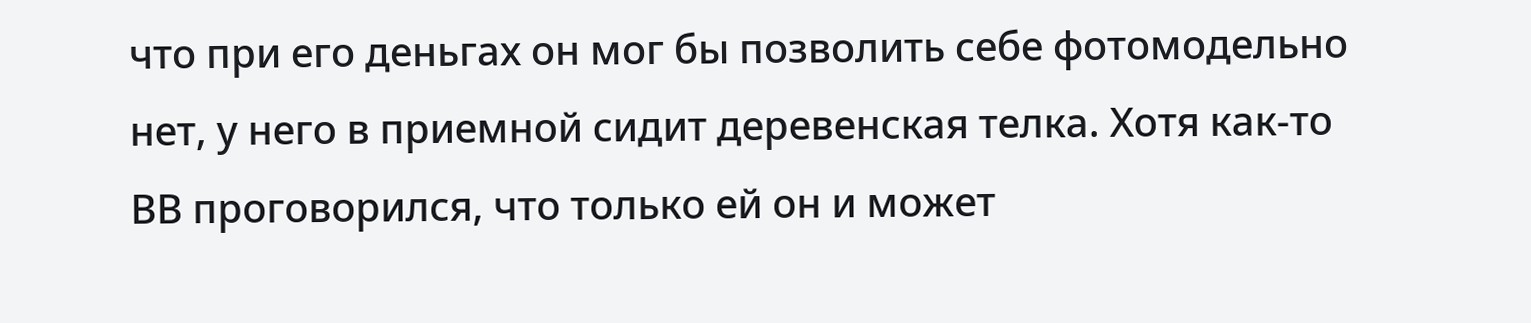что при его деньгах он мог бы позволить себе фотомодельно нет, у него в приемной сидит деревенская телка. Хотя как-то ВВ проговорился, что только ей он и может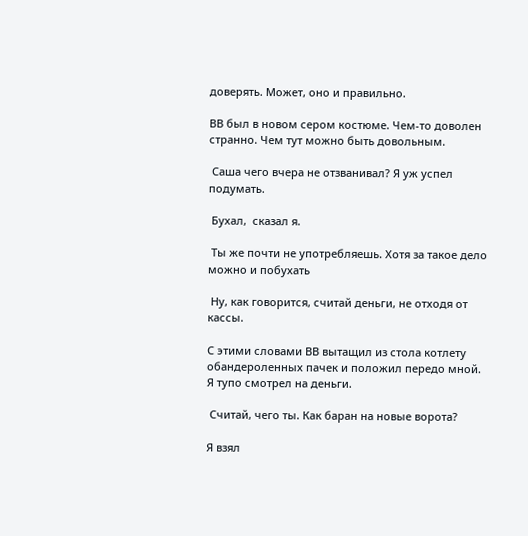доверять. Может, оно и правильно.

ВВ был в новом сером костюме. Чем-то доволен странно. Чем тут можно быть довольным.

 Саша чего вчера не отзванивал? Я уж успел подумать.

 Бухал,  сказал я.

 Ты же почти не употребляешь. Хотя за такое дело можно и побухать

 Ну, как говорится, считай деньги, не отходя от кассы.

С этими словами ВВ вытащил из стола котлету обандероленных пачек и положил передо мной. Я тупо смотрел на деньги.

 Считай, чего ты. Как баран на новые ворота?

Я взял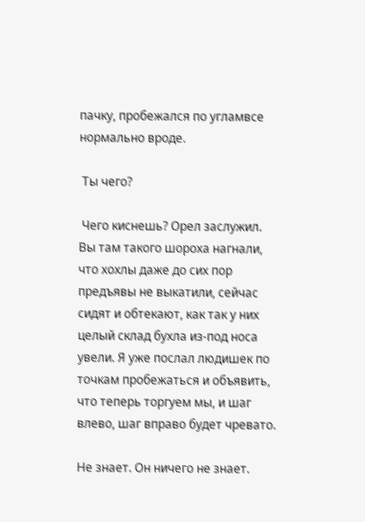пачку, пробежался по угламвсе нормально вроде.

 Ты чего?

 Чего киснешь? Орел заслужил. Вы там такого шороха нагнали, что хохлы даже до сих пор предъявы не выкатили, сейчас сидят и обтекают, как так у них целый склад бухла из-под носа увели. Я уже послал людишек по точкам пробежаться и объявить, что теперь торгуем мы, и шаг влево, шаг вправо будет чревато.

Не знает. Он ничего не знает.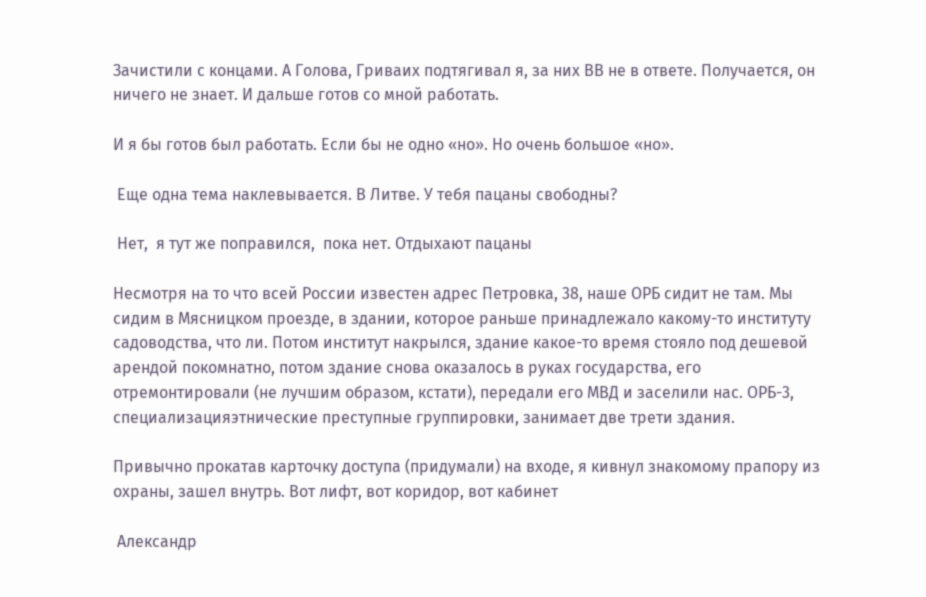Зачистили с концами. А Голова, Гриваих подтягивал я, за них ВВ не в ответе. Получается, он ничего не знает. И дальше готов со мной работать.

И я бы готов был работать. Если бы не одно «но». Но очень большое «но».

 Еще одна тема наклевывается. В Литве. У тебя пацаны свободны?

 Нет,  я тут же поправился,  пока нет. Отдыхают пацаны

Несмотря на то что всей России известен адрес Петровка, 38, наше ОРБ сидит не там. Мы сидим в Мясницком проезде, в здании, которое раньше принадлежало какому-то институту садоводства, что ли. Потом институт накрылся, здание какое-то время стояло под дешевой арендой покомнатно, потом здание снова оказалось в руках государства, его отремонтировали (не лучшим образом, кстати), передали его МВД и заселили нас. ОРБ-3, специализацияэтнические преступные группировки, занимает две трети здания.

Привычно прокатав карточку доступа (придумали) на входе, я кивнул знакомому прапору из охраны, зашел внутрь. Вот лифт, вот коридор, вот кабинет

 Александр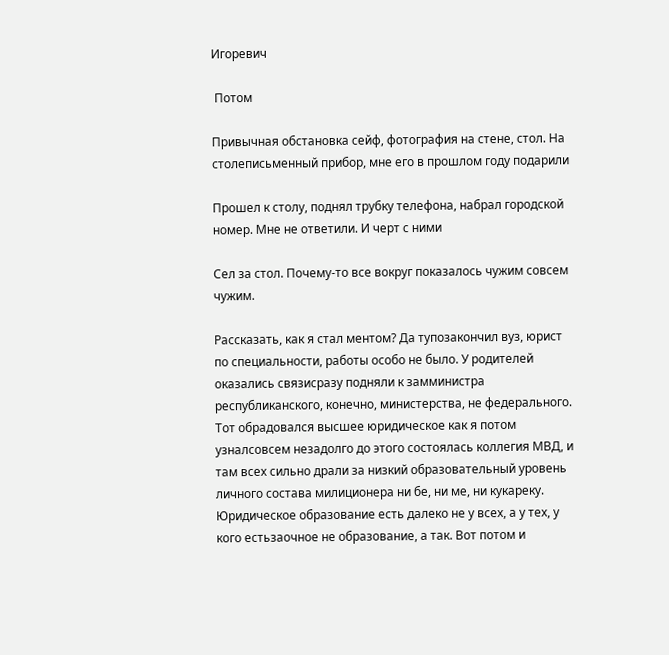Игоревич

 Потом

Привычная обстановка сейф, фотография на стене, стол. На столеписьменный прибор, мне его в прошлом году подарили

Прошел к столу, поднял трубку телефона, набрал городской номер. Мне не ответили. И черт с ними

Сел за стол. Почему-то все вокруг показалось чужим совсем чужим.

Рассказать, как я стал ментом? Да тупозакончил вуз, юрист по специальности, работы особо не было. У родителей оказались связисразу подняли к замминистра республиканского, конечно, министерства, не федерального. Тот обрадовался высшее юридическое как я потом узналсовсем незадолго до этого состоялась коллегия МВД, и там всех сильно драли за низкий образовательный уровень личного состава милиционера ни бе, ни ме, ни кукареку. Юридическое образование есть далеко не у всех, а у тех, у кого естьзаочное не образование, а так. Вот потом и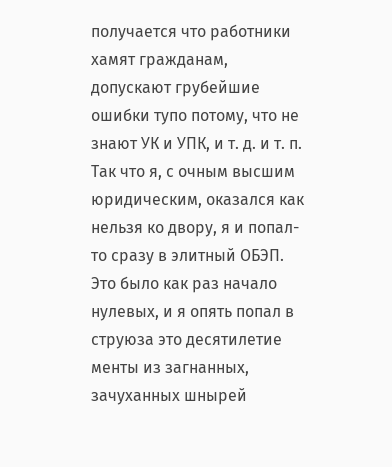получается что работники хамят гражданам, допускают грубейшие ошибки тупо потому, что не знают УК и УПК, и т. д. и т. п. Так что я, с очным высшим юридическим, оказался как нельзя ко двору, я и попал-то сразу в элитный ОБЭП. Это было как раз начало нулевых, и я опять попал в струюза это десятилетие менты из загнанных, зачуханных шнырей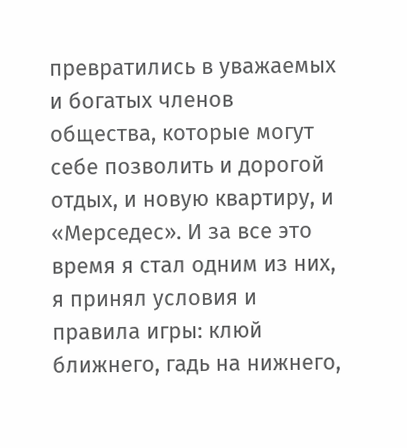превратились в уважаемых и богатых членов общества, которые могут себе позволить и дорогой отдых, и новую квартиру, и «Мерседес». И за все это время я стал одним из них, я принял условия и правила игры: клюй ближнего, гадь на нижнего,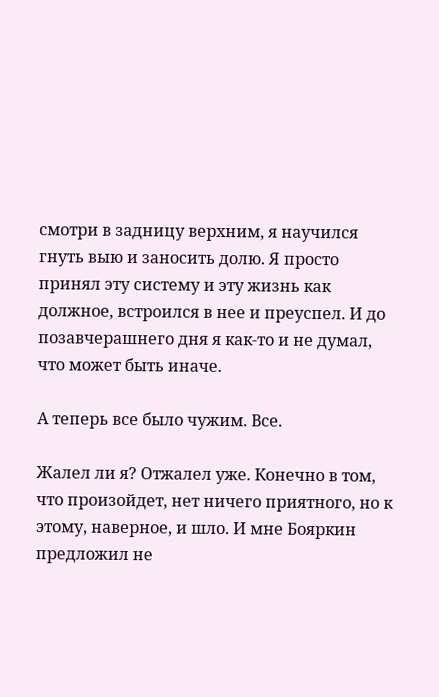смотри в задницу верхним, я научился гнуть выю и заносить долю. Я просто принял эту систему и эту жизнь как должное, встроился в нее и преуспел. И до позавчерашнего дня я как-то и не думал, что может быть иначе.

А теперь все было чужим. Все.

Жалел ли я? Отжалел уже. Конечно в том, что произойдет, нет ничего приятного, но к этому, наверное, и шло. И мне Бояркин предложил не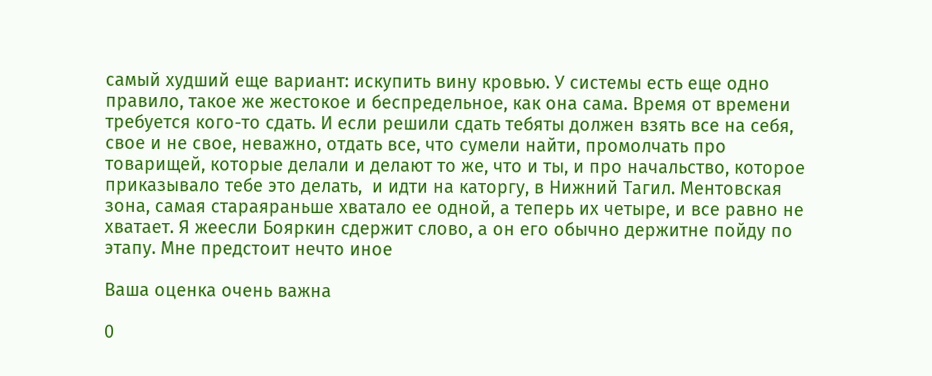самый худший еще вариант: искупить вину кровью. У системы есть еще одно правило, такое же жестокое и беспредельное, как она сама. Время от времени требуется кого-то сдать. И если решили сдать тебяты должен взять все на себя, свое и не свое, неважно, отдать все, что сумели найти, промолчать про товарищей, которые делали и делают то же, что и ты, и про начальство, которое приказывало тебе это делать,  и идти на каторгу, в Нижний Тагил. Ментовская зона, самая стараяраньше хватало ее одной, а теперь их четыре, и все равно не хватает. Я жеесли Бояркин сдержит слово, а он его обычно держитне пойду по этапу. Мне предстоит нечто иное

Ваша оценка очень важна

0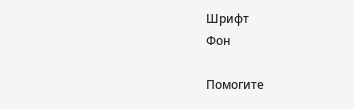Шрифт
Фон

Помогите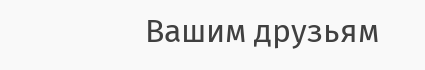Вашим друзьям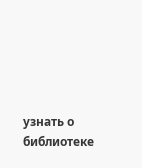узнать о библиотеке